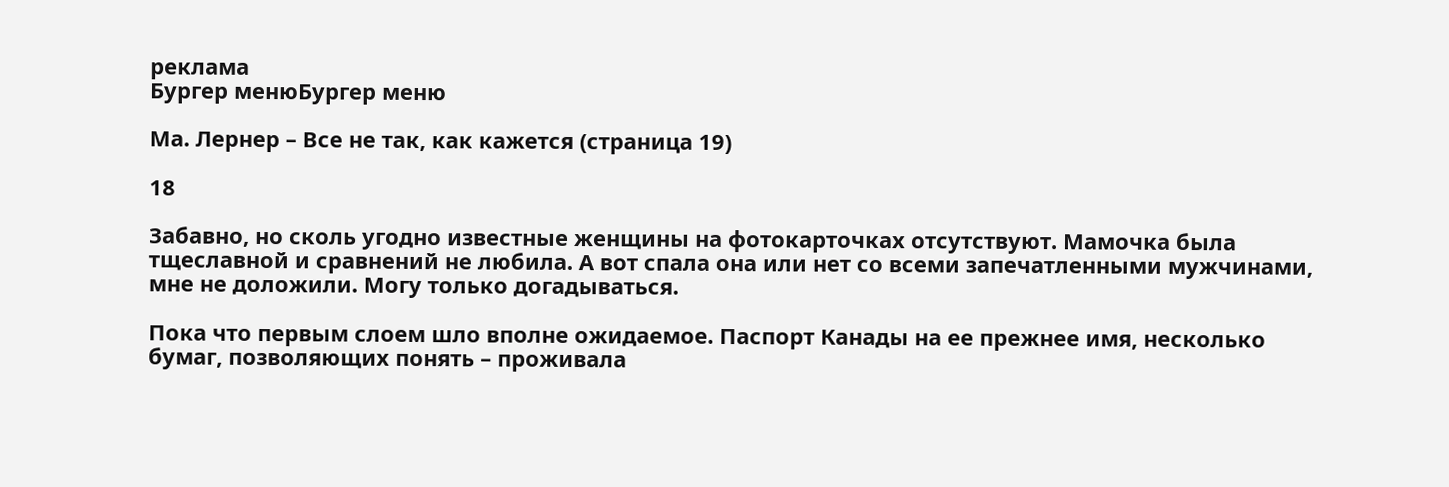реклама
Бургер менюБургер меню

Ма. Лернер – Все не так, как кажется (страница 19)

18

Забавно, но сколь угодно известные женщины на фотокарточках отсутствуют. Мамочка была тщеславной и сравнений не любила. А вот спала она или нет со всеми запечатленными мужчинами, мне не доложили. Могу только догадываться.

Пока что первым слоем шло вполне ожидаемое. Паспорт Канады на ее прежнее имя, несколько бумаг, позволяющих понять – проживала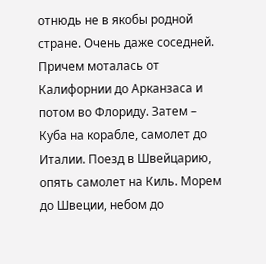отнюдь не в якобы родной стране. Очень даже соседней. Причем моталась от Калифорнии до Арканзаса и потом во Флориду. Затем – Куба на корабле, самолет до Италии. Поезд в Швейцарию, опять самолет на Киль. Морем до Швеции, небом до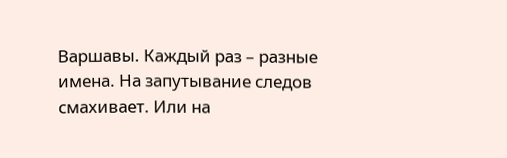Варшавы. Каждый раз – разные имена. На запутывание следов смахивает. Или на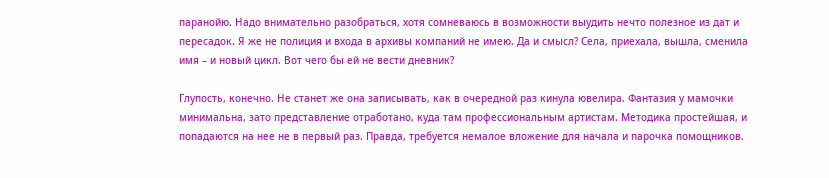паранойю. Надо внимательно разобраться, хотя сомневаюсь в возможности выудить нечто полезное из дат и пересадок. Я же не полиция и входа в архивы компаний не имею. Да и смысл? Села, приехала, вышла, сменила имя – и новый цикл. Вот чего бы ей не вести дневник?

Глупость, конечно. Не станет же она записывать, как в очередной раз кинула ювелира. Фантазия у мамочки минимальна, зато представление отработано, куда там профессиональным артистам. Методика простейшая, и попадаются на нее не в первый раз. Правда, требуется немалое вложение для начала и парочка помощников.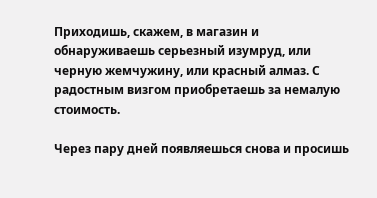Приходишь, скажем, в магазин и обнаруживаешь серьезный изумруд, или черную жемчужину, или красный алмаз. С радостным визгом приобретаешь за немалую стоимость.

Через пару дней появляешься снова и просишь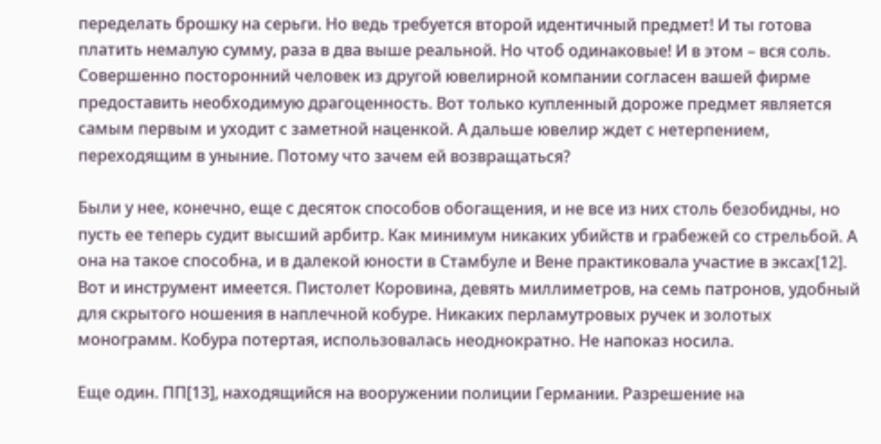переделать брошку на серьги. Но ведь требуется второй идентичный предмет! И ты готова платить немалую сумму, раза в два выше реальной. Но чтоб одинаковые! И в этом – вся соль. Совершенно посторонний человек из другой ювелирной компании согласен вашей фирме предоставить необходимую драгоценность. Вот только купленный дороже предмет является самым первым и уходит с заметной наценкой. А дальше ювелир ждет с нетерпением, переходящим в уныние. Потому что зачем ей возвращаться?

Были у нее, конечно, еще с десяток способов обогащения, и не все из них столь безобидны, но пусть ее теперь судит высший арбитр. Как минимум никаких убийств и грабежей со стрельбой. А она на такое способна, и в далекой юности в Стамбуле и Вене практиковала участие в эксах[12]. Вот и инструмент имеется. Пистолет Коровина, девять миллиметров, на семь патронов, удобный для скрытого ношения в наплечной кобуре. Никаких перламутровых ручек и золотых монограмм. Кобура потертая, использовалась неоднократно. Не напоказ носила.

Еще один. ПП[13], находящийся на вооружении полиции Германии. Разрешение на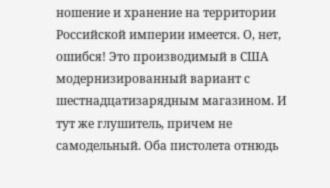ношение и хранение на территории Российской империи имеется. О, нет, ошибся! Это производимый в США модернизированный вариант с шестнадцатизарядным магазином. И тут же глушитель, причем не самодельный. Оба пистолета отнюдь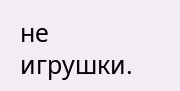не игрушки.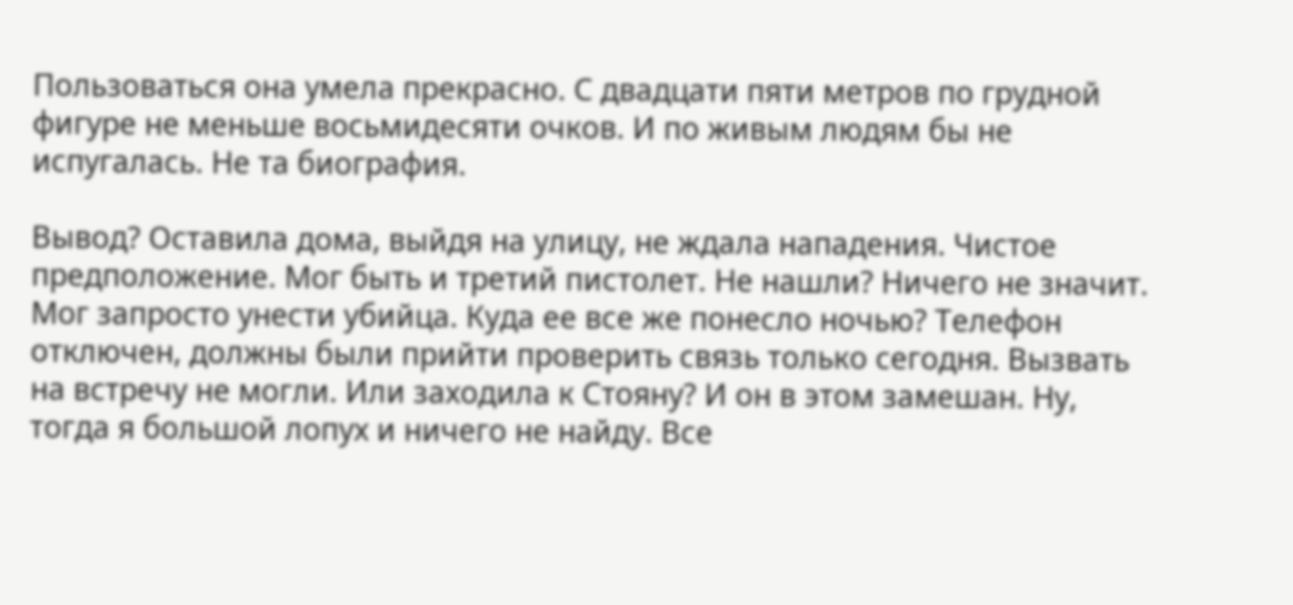Пользоваться она умела прекрасно. С двадцати пяти метров по грудной фигуре не меньше восьмидесяти очков. И по живым людям бы не испугалась. Не та биография.

Вывод? Оставила дома, выйдя на улицу, не ждала нападения. Чистое предположение. Мог быть и третий пистолет. Не нашли? Ничего не значит. Мог запросто унести убийца. Куда ее все же понесло ночью? Телефон отключен, должны были прийти проверить связь только сегодня. Вызвать на встречу не могли. Или заходила к Стояну? И он в этом замешан. Ну, тогда я большой лопух и ничего не найду. Все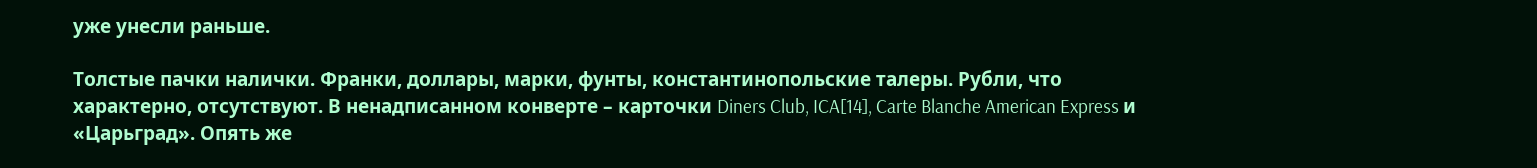уже унесли раньше.

Толстые пачки налички. Франки, доллары, марки, фунты, константинопольские талеры. Рубли, что характерно, отсутствуют. В ненадписанном конверте – карточки Diners Club, ICA[14], Carte Blanche American Express и «Царьград». Опять же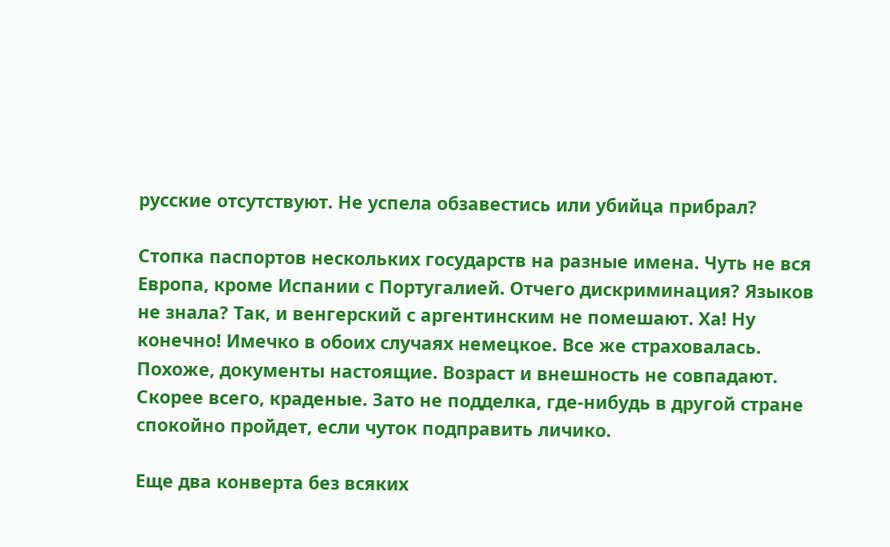русские отсутствуют. Не успела обзавестись или убийца прибрал?

Стопка паспортов нескольких государств на разные имена. Чуть не вся Европа, кроме Испании с Португалией. Отчего дискриминация? Языков не знала? Так, и венгерский с аргентинским не помешают. Ха! Ну конечно! Имечко в обоих случаях немецкое. Все же страховалась. Похоже, документы настоящие. Возраст и внешность не совпадают. Скорее всего, краденые. Зато не подделка, где-нибудь в другой стране спокойно пройдет, если чуток подправить личико.

Еще два конверта без всяких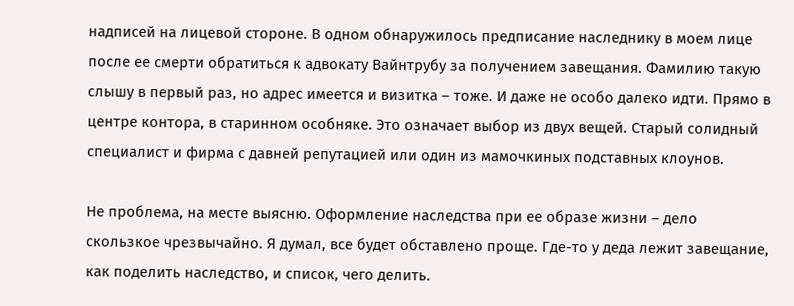надписей на лицевой стороне. В одном обнаружилось предписание наследнику в моем лице после ее смерти обратиться к адвокату Вайнтрубу за получением завещания. Фамилию такую слышу в первый раз, но адрес имеется и визитка – тоже. И даже не особо далеко идти. Прямо в центре контора, в старинном особняке. Это означает выбор из двух вещей. Старый солидный специалист и фирма с давней репутацией или один из мамочкиных подставных клоунов.

Не проблема, на месте выясню. Оформление наследства при ее образе жизни – дело скользкое чрезвычайно. Я думал, все будет обставлено проще. Где-то у деда лежит завещание, как поделить наследство, и список, чего делить.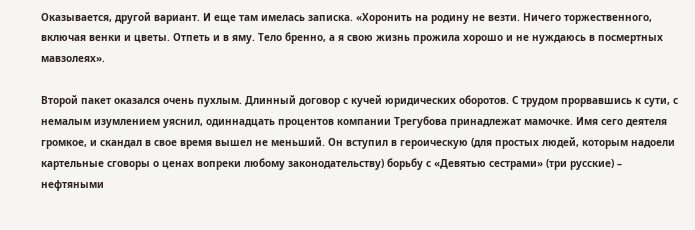Оказывается, другой вариант. И еще там имелась записка. «Хоронить на родину не везти. Ничего торжественного, включая венки и цветы. Отпеть и в яму. Тело бренно, а я свою жизнь прожила хорошо и не нуждаюсь в посмертных мавзолеях».

Второй пакет оказался очень пухлым. Длинный договор с кучей юридических оборотов. С трудом прорвавшись к сути, с немалым изумлением уяснил, одиннадцать процентов компании Трегубова принадлежат мамочке. Имя сего деятеля громкое, и скандал в свое время вышел не меньший. Он вступил в героическую (для простых людей, которым надоели картельные сговоры о ценах вопреки любому законодательству) борьбу с «Девятью сестрами» (три русские) – нефтяными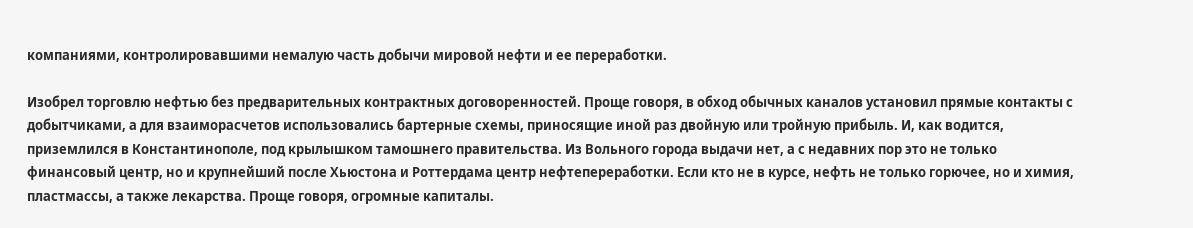компаниями, контролировавшими немалую часть добычи мировой нефти и ее переработки.

Изобрел торговлю нефтью без предварительных контрактных договоренностей. Проще говоря, в обход обычных каналов установил прямые контакты с добытчиками, а для взаиморасчетов использовались бартерные схемы, приносящие иной раз двойную или тройную прибыль. И, как водится, приземлился в Константинополе, под крылышком тамошнего правительства. Из Вольного города выдачи нет, а с недавних пор это не только финансовый центр, но и крупнейший после Хьюстона и Роттердама центр нефтепереработки. Если кто не в курсе, нефть не только горючее, но и химия, пластмассы, а также лекарства. Проще говоря, огромные капиталы.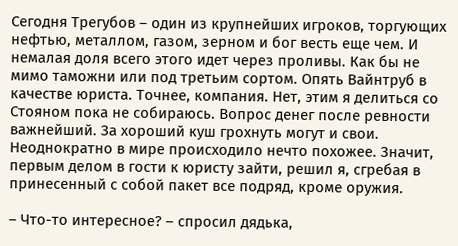Сегодня Трегубов – один из крупнейших игроков, торгующих нефтью, металлом, газом, зерном и бог весть еще чем. И немалая доля всего этого идет через проливы. Как бы не мимо таможни или под третьим сортом. Опять Вайнтруб в качестве юриста. Точнее, компания. Нет, этим я делиться со Стояном пока не собираюсь. Вопрос денег после ревности важнейший. За хороший куш грохнуть могут и свои. Неоднократно в мире происходило нечто похожее. Значит, первым делом в гости к юристу зайти, решил я, сгребая в принесенный с собой пакет все подряд, кроме оружия.

– Что-то интересное? – спросил дядька,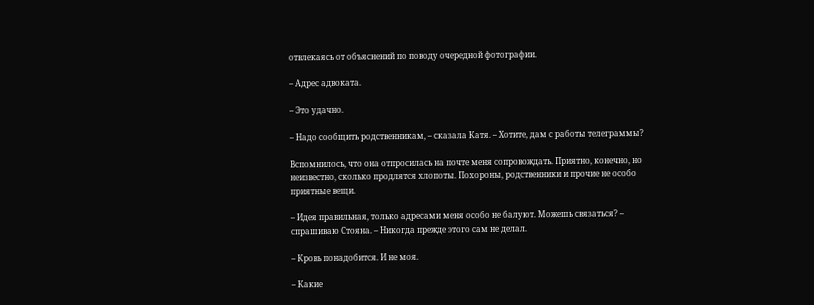отвлекаясь от объяснений по поводу очередной фотографии.

– Адрес адвоката.

– Это удачно.

– Надо сообщить родственникам, – сказала Катя. – Хотите, дам с работы телеграммы?

Вспомнилось, что она отпросилась на почте меня сопровождать. Приятно, конечно, но неизвестно, сколько продлятся хлопоты. Похороны, родственники и прочие не особо приятные вещи.

– Идея правильная, только адресами меня особо не балуют. Можешь связаться? – спрашиваю Стояна. – Никогда прежде этого сам не делал.

– Кровь понадобится. И не моя.

– Какие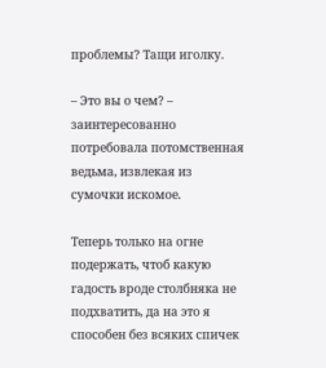проблемы? Тащи иголку.

– Это вы о чем? – заинтересованно потребовала потомственная ведьма, извлекая из сумочки искомое.

Теперь только на огне подержать, чтоб какую гадость вроде столбняка не подхватить, да на это я способен без всяких спичек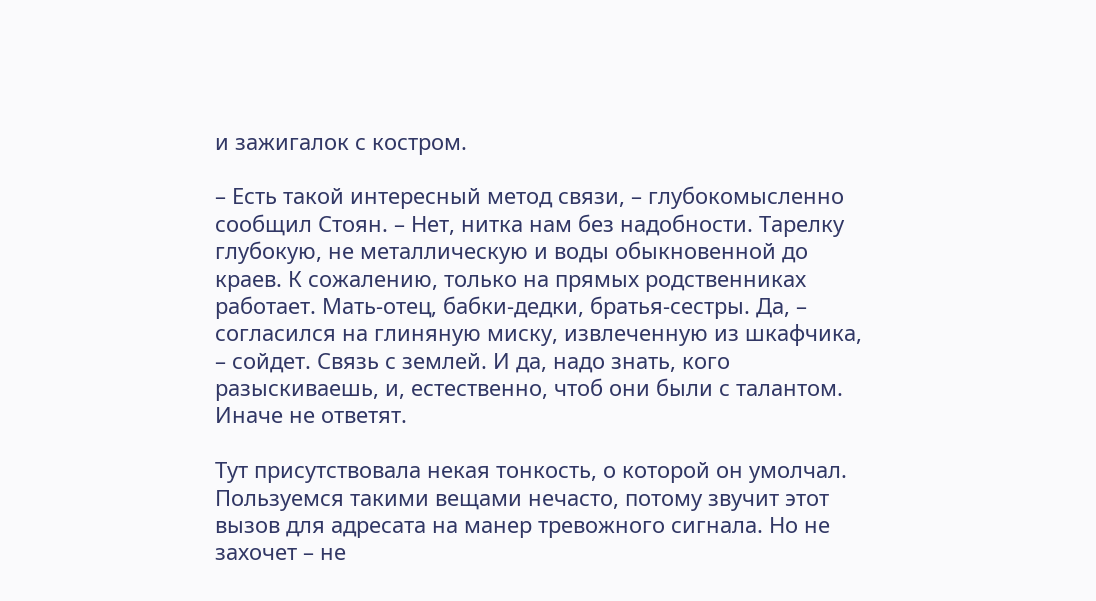и зажигалок с костром.

– Есть такой интересный метод связи, – глубокомысленно сообщил Стоян. – Нет, нитка нам без надобности. Тарелку глубокую, не металлическую и воды обыкновенной до краев. К сожалению, только на прямых родственниках работает. Мать-отец, бабки-дедки, братья-сестры. Да, – согласился на глиняную миску, извлеченную из шкафчика, – сойдет. Связь с землей. И да, надо знать, кого разыскиваешь, и, естественно, чтоб они были с талантом. Иначе не ответят.

Тут присутствовала некая тонкость, о которой он умолчал. Пользуемся такими вещами нечасто, потому звучит этот вызов для адресата на манер тревожного сигнала. Но не захочет – не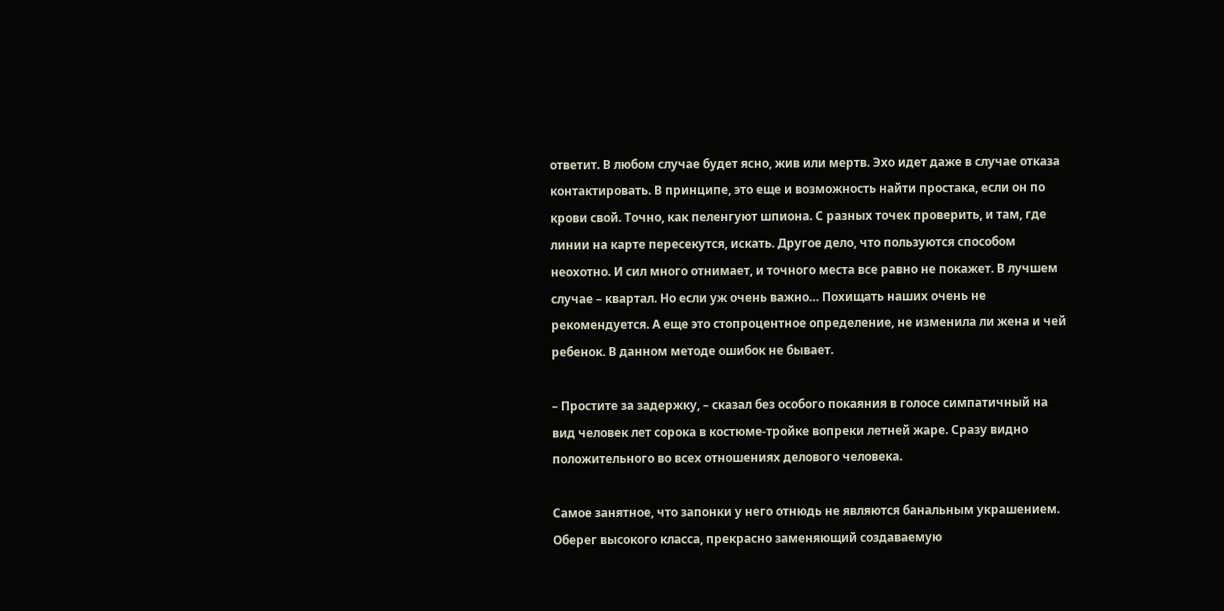ответит. В любом случае будет ясно, жив или мертв. Эхо идет даже в случае отказа контактировать. В принципе, это еще и возможность найти простака, если он по крови свой. Точно, как пеленгуют шпиона. С разных точек проверить, и там, где линии на карте пересекутся, искать. Другое дело, что пользуются способом неохотно. И сил много отнимает, и точного места все равно не покажет. В лучшем случае – квартал. Но если уж очень важно… Похищать наших очень не рекомендуется. А еще это стопроцентное определение, не изменила ли жена и чей ребенок. В данном методе ошибок не бывает.

– Простите за задержку, – сказал без особого покаяния в голосе симпатичный на вид человек лет сорока в костюме-тройке вопреки летней жаре. Сразу видно положительного во всех отношениях делового человека.

Самое занятное, что запонки у него отнюдь не являются банальным украшением. Оберег высокого класса, прекрасно заменяющий создаваемую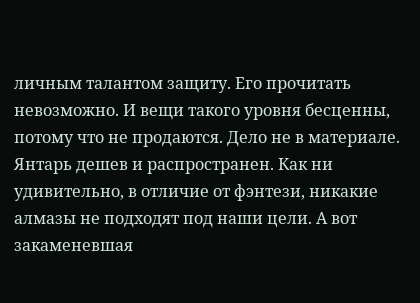личным талантом защиту. Его прочитать невозможно. И вещи такого уровня бесценны, потому что не продаются. Дело не в материале. Янтарь дешев и распространен. Как ни удивительно, в отличие от фэнтези, никакие алмазы не подходят под наши цели. А вот закаменевшая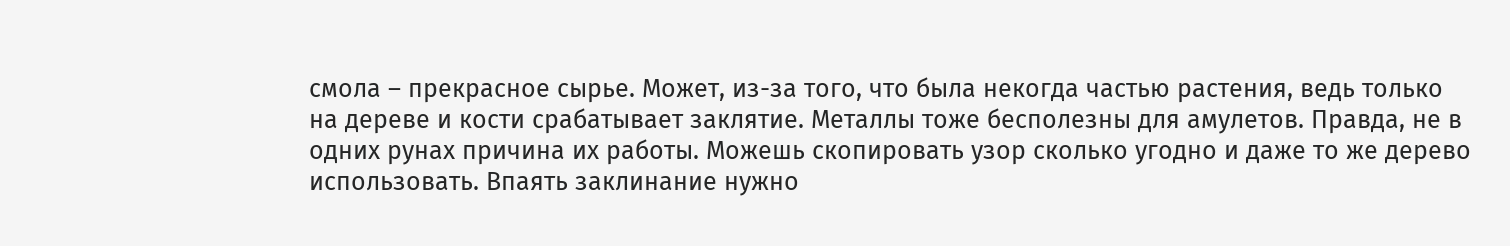смола – прекрасное сырье. Может, из-за того, что была некогда частью растения, ведь только на дереве и кости срабатывает заклятие. Металлы тоже бесполезны для амулетов. Правда, не в одних рунах причина их работы. Можешь скопировать узор сколько угодно и даже то же дерево использовать. Впаять заклинание нужно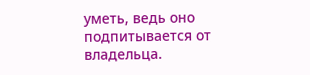уметь, ведь оно подпитывается от владельца.